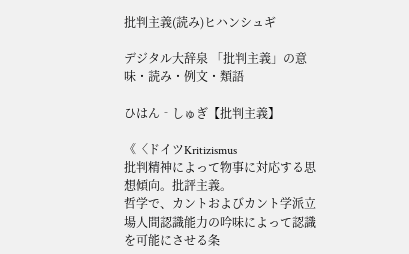批判主義(読み)ヒハンシュギ

デジタル大辞泉 「批判主義」の意味・読み・例文・類語

ひはん‐しゅぎ【批判主義】

《〈ドイツKritizismus
批判精神によって物事に対応する思想傾向。批評主義。
哲学で、カントおよびカント学派立場人間認識能力の吟味によって認識を可能にさせる条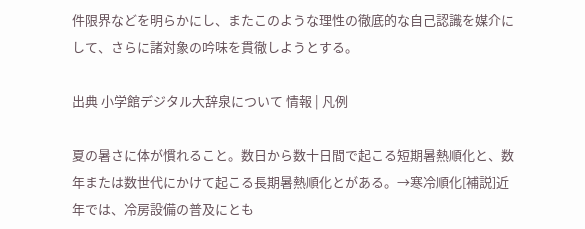件限界などを明らかにし、またこのような理性の徹底的な自己認識を媒介にして、さらに諸対象の吟味を貫徹しようとする。

出典 小学館デジタル大辞泉について 情報 | 凡例

夏の暑さに体が慣れること。数日から数十日間で起こる短期暑熱順化と、数年または数世代にかけて起こる長期暑熱順化とがある。→寒冷順化[補説]近年では、冷房設備の普及にとも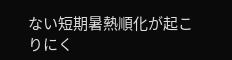ない短期暑熱順化が起こりにく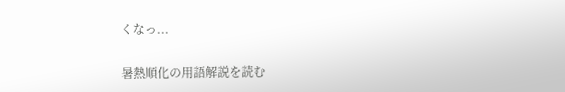くなっ...

暑熱順化の用語解説を読む